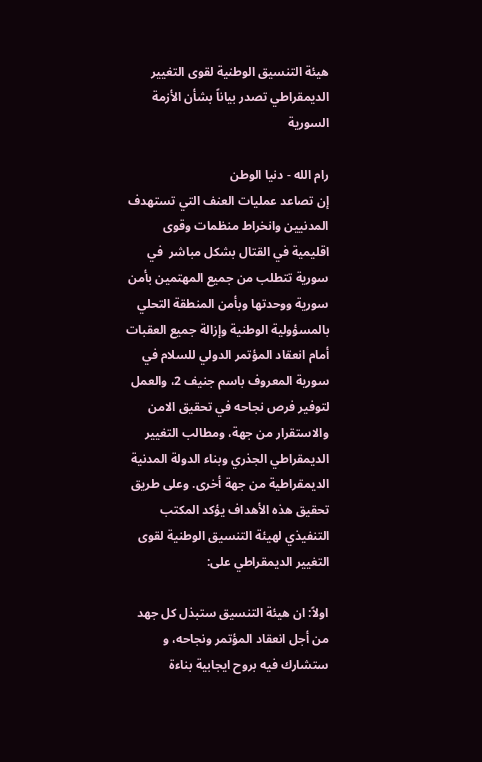هيئة التنسيق الوطنية لقوى التغيير الديمقراطي تصدر بياناً بشأن الأزمة السورية

رام الله - دنيا الوطن
إن تصاعد عمليات العنف التي تستهدف المدنيين وانخراط منظمات وقوى اقليمية في القتال بشكل مباشر  في سورية تتطلب من جميع المهتمين بأمن سورية ووحدتها وبأمن المنطقة التحلي بالمسؤولية الوطنية وإزالة جميع العقبات أمام انعقاد المؤتمر الدولي للسلام في سورية المعروف باسم جنيف 2، والعمل لتوفير فرص نجاحه في تحقيق الامن والاستقرار من جهة، ومطالب التغيير الديمقراطي الجذري وبناء الدولة المدنية الديمقراطية من جهة أخرى. وعلى طريق تحقيق هذه الأهداف يؤكد المكتب التنفيذي لهيئة التنسيق الوطنية لقوى التغيير الديمقراطي على:

اولاً: ان هيئة التنسيق ستبذل كل جهد من أجل انعقاد المؤتمر ونجاحه، و ستشارك فيه بروح ايجابية بناءة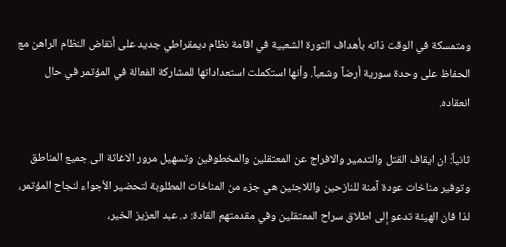ومتمسكة في الوقت ذاته بأهداف الثورة الشعبية في اقامة نظام ديمقراطي جديد على أنقاض النظام الراهن مع الحفاظ على وحدة سورية أرضاً وشعباً. وأنها استكملت استعداداتها للمشاركة الفعالة في المؤتمر في حال انعقاده.

ثانياً: ان ايقاف القتل والتدمير والافراج عن المعتقلين والمخطوفين وتسهيل مرور الاغاثة الى جميع المناطق  وتوفير مناخات عودة آمنة للنازحين واللاجئين هي جزء من المناخات المطلوبة لتحضير الأجواء لنجاح المؤتمر، لذا فان الهيئة تدعو إلى اطلاق سراح المعتقلين وفي مقدمتهم القادة: د. عبد العزيز الخير،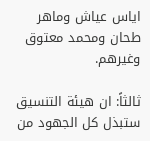اياس عياش وماهر طحان ومحمد معتوق وغيرهم.

ثالثاً: ان هيئة التنسيق ستبذل كل الجهود من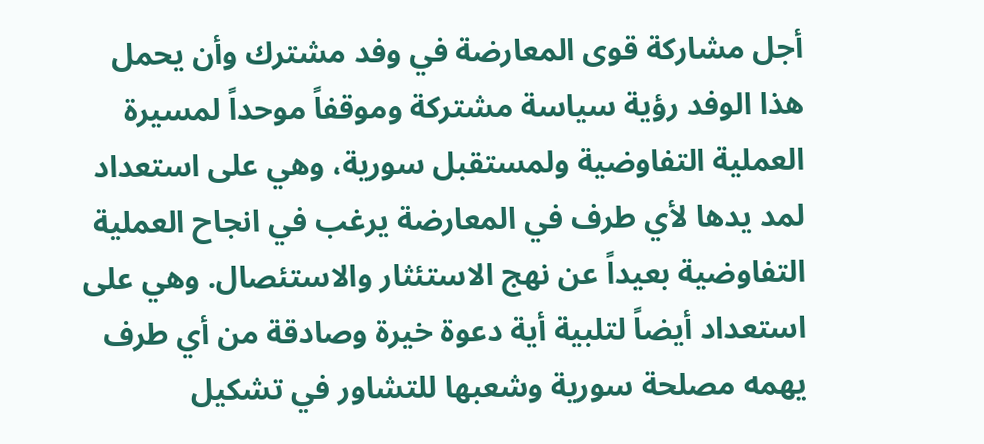أجل مشاركة قوى المعارضة في وفد مشترك وأن يحمل هذا الوفد رؤية سياسة مشتركة وموقفاً موحداً لمسيرة العملية التفاوضية ولمستقبل سورية، وهي على استعداد لمد يدها لأي طرف في المعارضة يرغب في انجاح العملية التفاوضية بعيداً عن نهج الاستئثار والاستئصال. وهي على استعداد أيضاً لتلبية أية دعوة خيرة وصادقة من أي طرف يهمه مصلحة سورية وشعبها للتشاور في تشكيل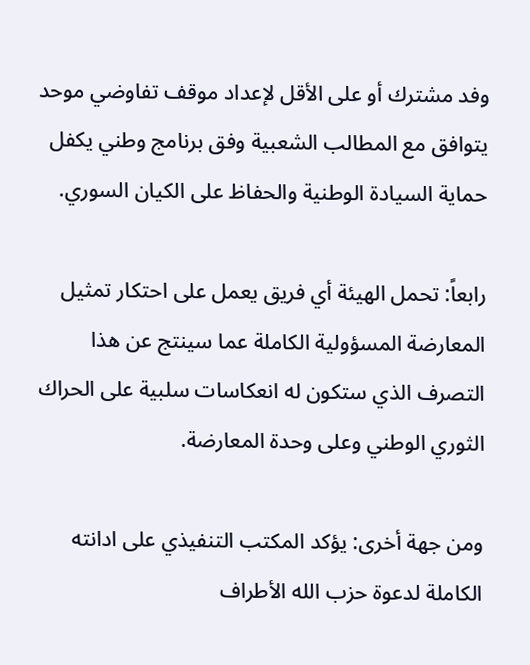وفد مشترك أو على الأقل لإعداد موقف تفاوضي موحد يتوافق مع المطالب الشعبية وفق برنامج وطني يكفل حماية السيادة الوطنية والحفاظ على الكيان السوري.

رابعاً: تحمل الهيئة أي فريق يعمل على احتكار تمثيل المعارضة المسؤولية الكاملة عما سينتج عن هذا التصرف الذي ستكون له انعكاسات سلبية على الحراك الثوري الوطني وعلى وحدة المعارضة.

ومن جهة أخرى: يؤكد المكتب التنفيذي على ادانته الكاملة لدعوة حزب الله الأطراف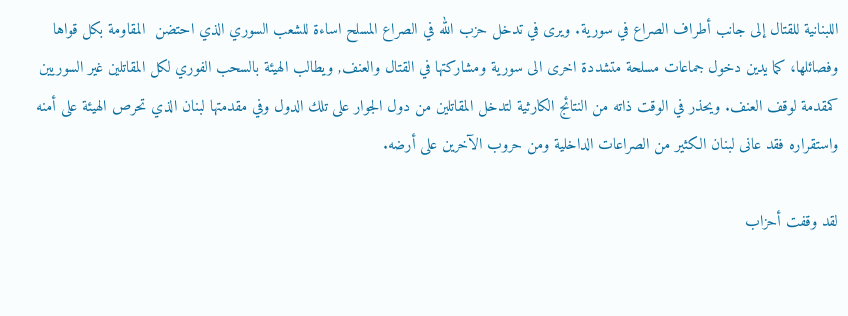اللبنانية للقتال إلى جانب أطراف الصراع في سورية. ويرى في تدخل حزب الله في الصراع المسلح اساءة للشعب السوري الذي احتضن  المقاومة بكل قواها وفصائلها، كما يدين دخول جماعات مسلحة متشددة اخرى الى سورية ومشاركتها في القتال والعنف, ويطالب الهيئة بالسحب الفوري لكل المقاتلين غير السوريين كمقدمة لوقف العنف. ويحذر في الوقت ذاته من النتائج الكارثية لتدخل المقاتلين من دول الجوار على تلك الدول وفي مقدمتها لبنان الذي تحرص الهيئة على أمنه واستقراره فقد عانى لبنان الكثير من الصراعات الداخلية ومن حروب الآخرين على أرضه.

لقد وقفت أحزاب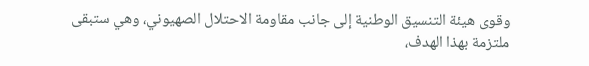وقوى هيئة التنسيق الوطنية إلى جانب مقاومة الاحتلال الصهيوني، وهي ستبقى ملتزمة بهذا الهدف،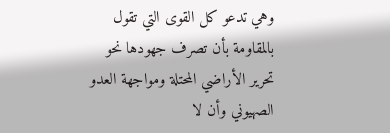وهي تدعو كل القوى التي تقول بالمقاومة بأن تصرف جهودها نحو تحرير الأراضي المحتلة ومواجهة العدو الصهيوني وأن لا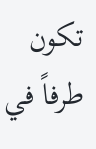تكون طرفاً في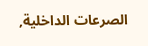الصرعات الداخلية,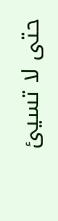حتى لا تسيئ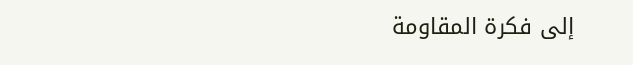إلى فكرة المقاومة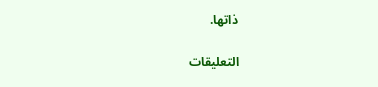ذاتها.

التعليقات